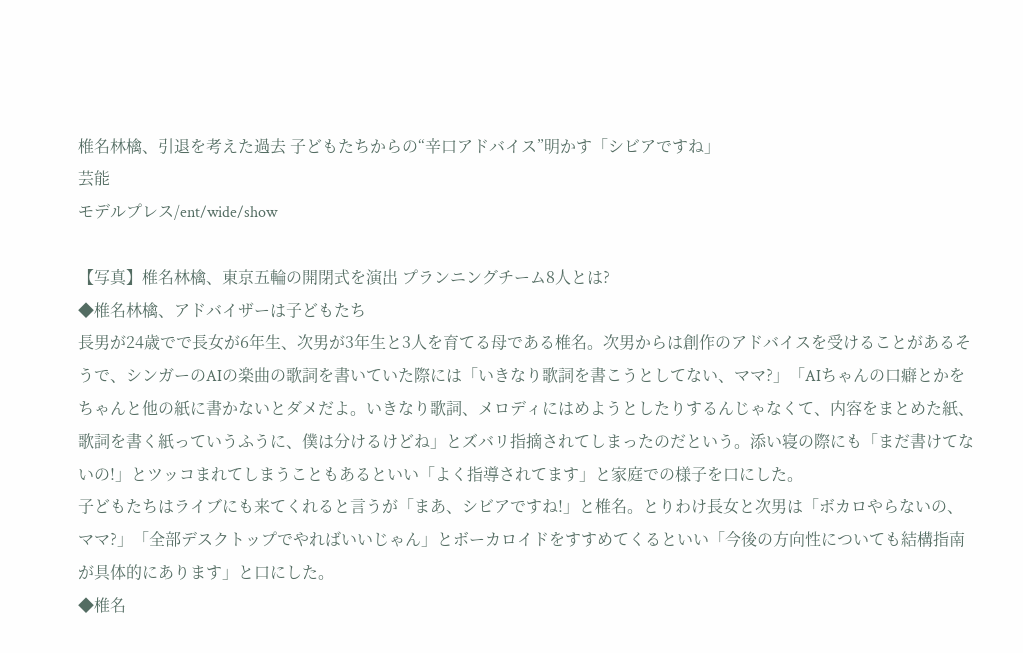椎名林檎、引退を考えた過去 子どもたちからの“辛口アドバイス”明かす「シビアですね」
芸能
モデルプレス/ent/wide/show

【写真】椎名林檎、東京五輪の開閉式を演出 プランニングチーム8人とは?
◆椎名林檎、アドバイザーは子どもたち
長男が24歳でで長女が6年生、次男が3年生と3人を育てる母である椎名。次男からは創作のアドバイスを受けることがあるそうで、シンガーのAIの楽曲の歌詞を書いていた際には「いきなり歌詞を書こうとしてない、ママ?」「AIちゃんの口癖とかをちゃんと他の紙に書かないとダメだよ。いきなり歌詞、メロディにはめようとしたりするんじゃなくて、内容をまとめた紙、歌詞を書く紙っていうふうに、僕は分けるけどね」とズバリ指摘されてしまったのだという。添い寝の際にも「まだ書けてないの!」とツッコまれてしまうこともあるといい「よく指導されてます」と家庭での様子を口にした。
子どもたちはライブにも来てくれると言うが「まあ、シビアですね!」と椎名。とりわけ長女と次男は「ボカロやらないの、ママ?」「全部デスクトップでやればいいじゃん」とボーカロイドをすすめてくるといい「今後の方向性についても結構指南が具体的にあります」と口にした。
◆椎名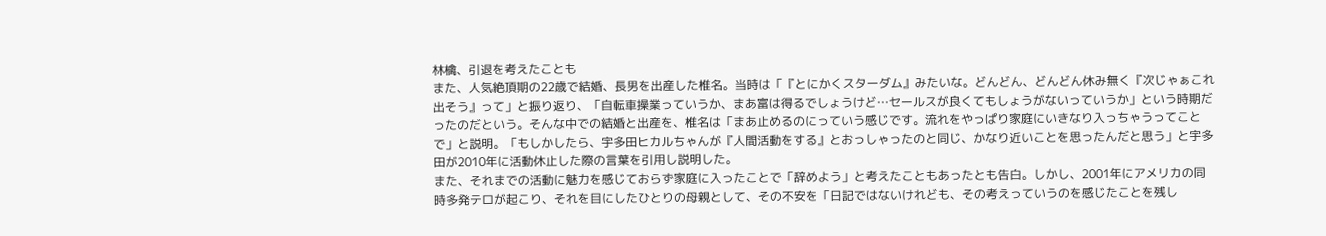林檎、引退を考えたことも
また、人気絶頂期の22歳で結婚、長男を出産した椎名。当時は「『とにかくスターダム』みたいな。どんどん、どんどん休み無く『次じゃぁこれ出そう』って」と振り返り、「自転車操業っていうか、まあ富は得るでしょうけど…セールスが良くてもしょうがないっていうか」という時期だったのだという。そんな中での結婚と出産を、椎名は「まあ止めるのにっていう感じです。流れをやっぱり家庭にいきなり入っちゃうってことで」と説明。「もしかしたら、宇多田ヒカルちゃんが『人間活動をする』とおっしゃったのと同じ、かなり近いことを思ったんだと思う」と宇多田が2010年に活動休止した際の言葉を引用し説明した。
また、それまでの活動に魅力を感じておらず家庭に入ったことで「辞めよう」と考えたこともあったとも告白。しかし、2001年にアメリカの同時多発テロが起こり、それを目にしたひとりの母親として、その不安を「日記ではないけれども、その考えっていうのを感じたことを残し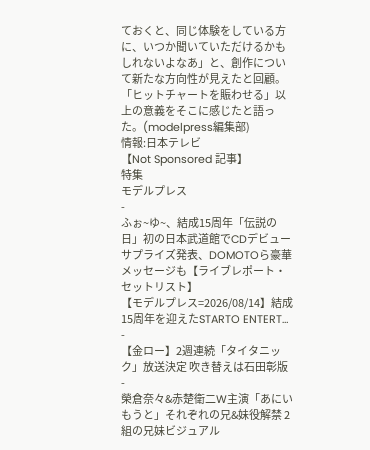ておくと、同じ体験をしている方に、いつか聞いていただけるかもしれないよなあ」と、創作について新たな方向性が見えたと回顧。「ヒットチャートを賑わせる」以上の意義をそこに感じたと語った。(modelpress編集部)
情報:日本テレビ
【Not Sponsored 記事】
特集
モデルプレス
-
ふぉ~ゆ~、結成15周年「伝説の日」初の日本武道館でCDデビューサプライズ発表、DOMOTOら豪華メッセージも【ライブレポート・セットリスト】
【モデルプレス=2026/08/14】結成15周年を迎えたSTARTO ENTERT…
-
【金ロー】2週連続「タイタニック」放送決定 吹き替えは石田彰版
-
榮倉奈々&赤楚衛二W主演「あにいもうと」それぞれの兄&妹役解禁 2組の兄妹ビジュアル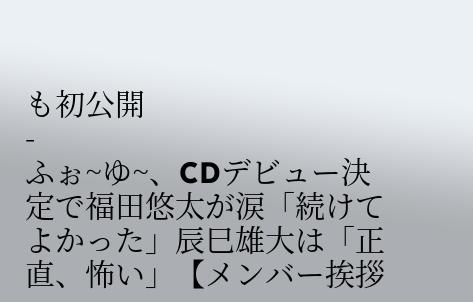も初公開
-
ふぉ~ゆ~、CDデビュー決定で福田悠太が涙「続けてよかった」辰巳雄大は「正直、怖い」【メンバー挨拶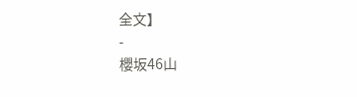全文】
-
櫻坂46山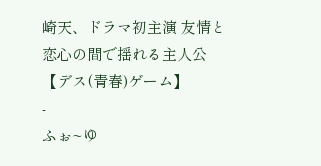崎天、ドラマ初主演 友情と恋心の間で揺れる主人公【デス(青春)ゲーム】
-
ふぉ~ゆ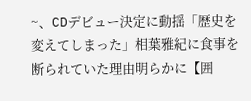~、CDデビュー決定に動揺「歴史を変えてしまった」相葉雅紀に食事を断られていた理由明らかに【囲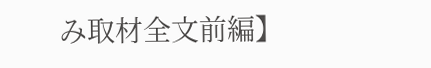み取材全文前編】